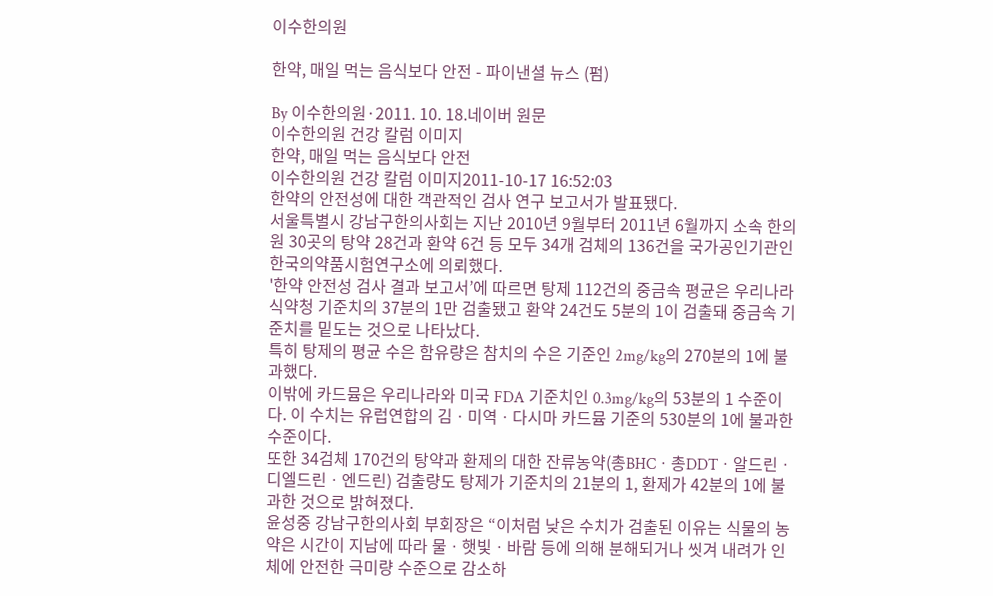이수한의원

한약, 매일 먹는 음식보다 안전 - 파이낸셜 뉴스 (펌)

By 이수한의원·2011. 10. 18.네이버 원문
이수한의원 건강 칼럼 이미지
한약, 매일 먹는 음식보다 안전
이수한의원 건강 칼럼 이미지2011-10-17 16:52:03
한약의 안전성에 대한 객관적인 검사 연구 보고서가 발표됐다.
서울특별시 강남구한의사회는 지난 2010년 9월부터 2011년 6월까지 소속 한의원 30곳의 탕약 28건과 환약 6건 등 모두 34개 검체의 136건을 국가공인기관인 한국의약품시험연구소에 의뢰했다.
'한약 안전성 검사 결과 보고서’에 따르면 탕제 112건의 중금속 평균은 우리나라 식약청 기준치의 37분의 1만 검출됐고 환약 24건도 5분의 1이 검출돼 중금속 기준치를 밑도는 것으로 나타났다.
특히 탕제의 평균 수은 함유량은 참치의 수은 기준인 2mg/kg의 270분의 1에 불과했다.
이밖에 카드뮴은 우리나라와 미국 FDA 기준치인 0.3mg/kg의 53분의 1 수준이다. 이 수치는 유럽연합의 김ㆍ미역ㆍ다시마 카드뮴 기준의 530분의 1에 불과한 수준이다.
또한 34검체 170건의 탕약과 환제의 대한 잔류농약(총BHCㆍ총DDTㆍ알드린ㆍ디엘드린ㆍ엔드린) 검출량도 탕제가 기준치의 21분의 1, 환제가 42분의 1에 불과한 것으로 밝혀졌다.
윤성중 강남구한의사회 부회장은 “이처럼 낮은 수치가 검출된 이유는 식물의 농약은 시간이 지남에 따라 물ㆍ햇빛ㆍ바람 등에 의해 분해되거나 씻겨 내려가 인체에 안전한 극미량 수준으로 감소하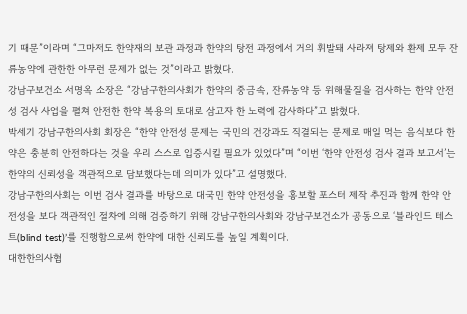기 때문”이라며 “그마저도 한약재의 보관 과정과 한약의 탕전 과정에서 거의 휘발돼 사라져 탕제와 환제 모두 잔류농약에 관한한 아무런 문제가 없는 것”이라고 밝혔다.
강남구보건소 서명옥 소장은 “강남구한의사회가 한약의 중금속, 잔류농약 등 위해물질을 검사하는 한약 안전성 검사 사업을 펼쳐 안전한 한약 복용의 토대로 삼고자 한 노력에 감사하다”고 밝혔다.
박세기 강남구한의사회 회장은 “한약 안전성 문제는 국민의 건강과도 직결되는 문제로 매일 먹는 음식보다 한약은 충분히 안전하다는 것을 우리 스스로 입증시킬 필요가 있었다”며 “이번 ‘한약 안전성 검사 결과 보고서’는 한약의 신뢰성을 객관적으로 담보했다는데 의미가 있다”고 설명했다.
강남구한의사회는 이번 검사 결과를 바탕으로 대국민 한약 안전성을 홍보할 포스터 제작 추진과 함께 한약 안전성을 보다 객관적인 절차에 의해 검증하기 위해 강남구한의사회와 강남구보건소가 공동으로 ‘블라인드 테스트(blind test)’를 진행함으로써 한약에 대한 신뢰도를 높일 계획이다.
대한한의사협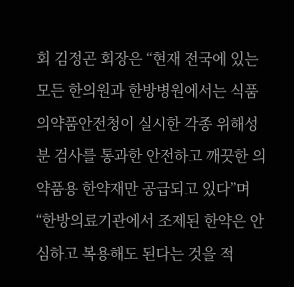회 김정곤 회장은 “현재 전국에 있는 모든 한의원과 한방병원에서는 식품의약품안전청이 실시한 각종 위해성분 검사를 통과한 안전하고 깨끗한 의약품용 한약재만 공급되고 있다”며 “한방의료기관에서 조제된 한약은 안심하고 복용해도 된다는 것을 적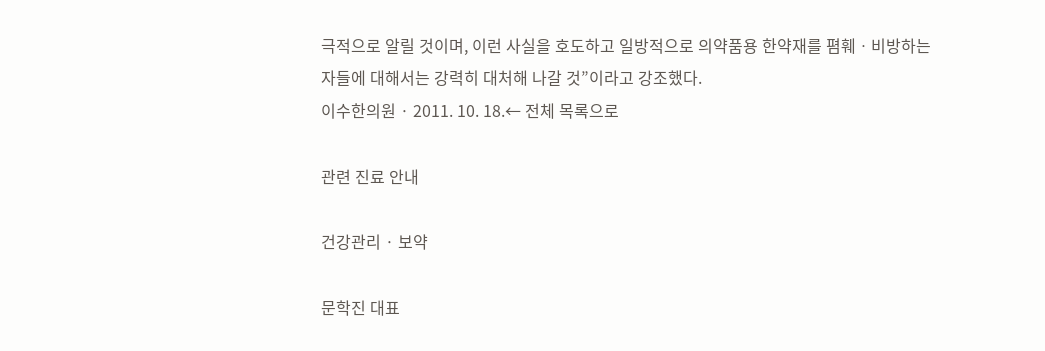극적으로 알릴 것이며, 이런 사실을 호도하고 일방적으로 의약품용 한약재를 폄훼ㆍ비방하는 자들에 대해서는 강력히 대처해 나갈 것”이라고 강조했다.
이수한의원 · 2011. 10. 18.← 전체 목록으로

관련 진료 안내

건강관리 · 보약

문학진 대표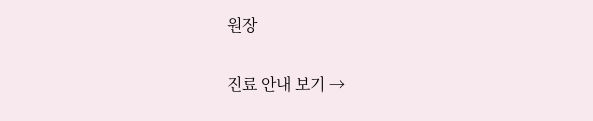원장

진료 안내 보기 →